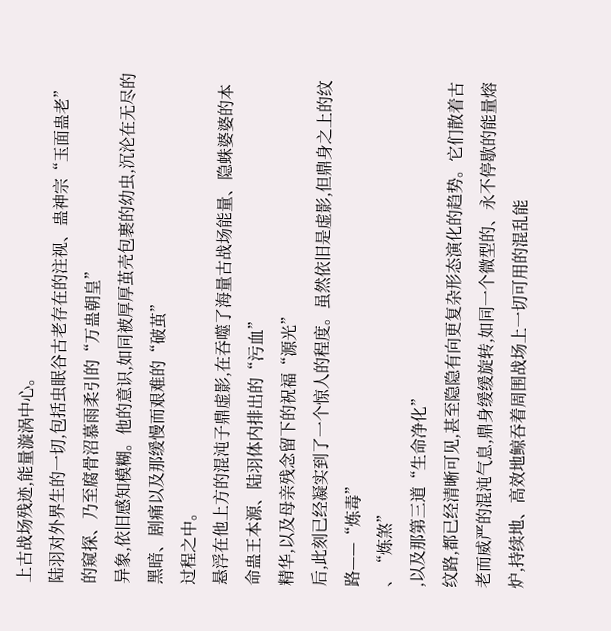上古战场残迹,能量漩涡中心。
陆羽对外界生的一切,包括虫眠谷古老存在的注视、蛊神宗“玉面蛊老”
的窥探、乃至腐骨沼慕雨柔引的“万蛊朝皇”
异象,依旧感知模糊。他的意识,如同被厚厚茧壳包裹的幼虫,沉沦在无尽的黑暗、剧痛以及那缓慢而艰难的“破茧”
过程之中。
悬浮在他上方的混沌子鼎虚影,在吞噬了海量古战场能量、隐蛛婆婆的本命蛊王本源、陆羽体内排出的“污血”
精华,以及母亲残念留下的祝福“源光”
后,此刻已经凝实到了一个惊人的程度。虽然依旧是虚影,但鼎身之上的纹路——“炼毒”
、“炼煞”
,以及那第三道“生命净化”
纹路,都已经清晰可见,甚至隐隐有向更复杂形态演化的趋势。它们散着古老而威严的混沌气息,鼎身缓缓旋转,如同一个微型的、永不停歇的能量熔炉,持续地、高效地鲸吞着周围战场上一切可用的混乱能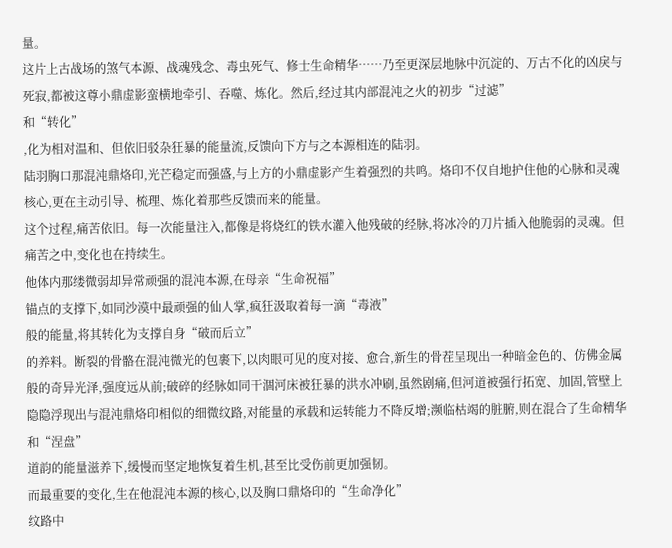量。
这片上古战场的煞气本源、战魂残念、毒虫死气、修士生命精华……乃至更深层地脉中沉淀的、万古不化的凶戾与死寂,都被这尊小鼎虚影蛮横地牵引、吞噬、炼化。然后,经过其内部混沌之火的初步“过滤”
和“转化”
,化为相对温和、但依旧驳杂狂暴的能量流,反馈向下方与之本源相连的陆羽。
陆羽胸口那混沌鼎烙印,光芒稳定而强盛,与上方的小鼎虚影产生着强烈的共鸣。烙印不仅自地护住他的心脉和灵魂核心,更在主动引导、梳理、炼化着那些反馈而来的能量。
这个过程,痛苦依旧。每一次能量注入,都像是将烧红的铁水灌入他残破的经脉,将冰冷的刀片插入他脆弱的灵魂。但痛苦之中,变化也在持续生。
他体内那缕微弱却异常顽强的混沌本源,在母亲“生命祝福”
锚点的支撑下,如同沙漠中最顽强的仙人掌,疯狂汲取着每一滴“毒液”
般的能量,将其转化为支撑自身“破而后立”
的养料。断裂的骨骼在混沌微光的包裹下,以肉眼可见的度对接、愈合,新生的骨茬呈现出一种暗金色的、仿佛金属般的奇异光泽,强度远从前;破碎的经脉如同干涸河床被狂暴的洪水冲刷,虽然剧痛,但河道被强行拓宽、加固,管壁上隐隐浮现出与混沌鼎烙印相似的细微纹路,对能量的承载和运转能力不降反增;濒临枯竭的脏腑,则在混合了生命精华和“涅盘”
道韵的能量滋养下,缓慢而坚定地恢复着生机,甚至比受伤前更加强韧。
而最重要的变化,生在他混沌本源的核心,以及胸口鼎烙印的“生命净化”
纹路中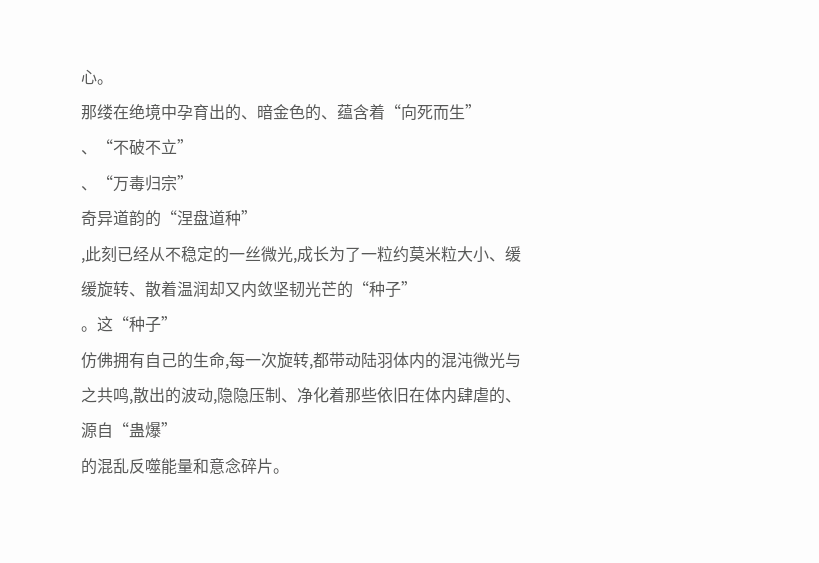心。
那缕在绝境中孕育出的、暗金色的、蕴含着“向死而生”
、“不破不立”
、“万毒归宗”
奇异道韵的“涅盘道种”
,此刻已经从不稳定的一丝微光,成长为了一粒约莫米粒大小、缓缓旋转、散着温润却又内敛坚韧光芒的“种子”
。这“种子”
仿佛拥有自己的生命,每一次旋转,都带动陆羽体内的混沌微光与之共鸣,散出的波动,隐隐压制、净化着那些依旧在体内肆虐的、源自“蛊爆”
的混乱反噬能量和意念碎片。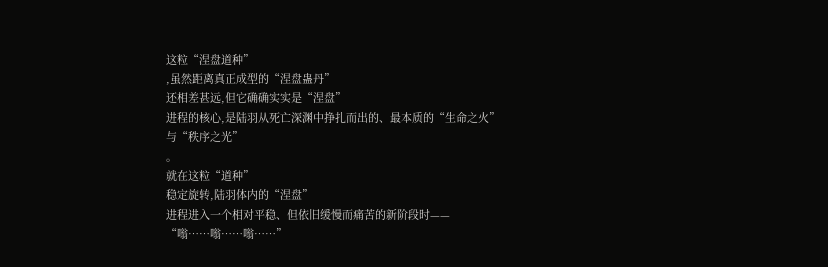这粒“涅盘道种”
,虽然距离真正成型的“涅盘蛊丹”
还相差甚远,但它确确实实是“涅盘”
进程的核心,是陆羽从死亡深渊中挣扎而出的、最本质的“生命之火”
与“秩序之光”
。
就在这粒“道种”
稳定旋转,陆羽体内的“涅盘”
进程进入一个相对平稳、但依旧缓慢而痛苦的新阶段时——
“嗡……嗡……嗡……”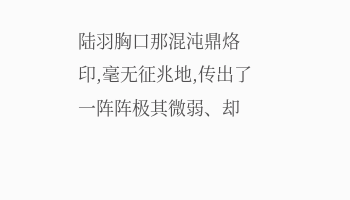陆羽胸口那混沌鼎烙印,毫无征兆地,传出了一阵阵极其微弱、却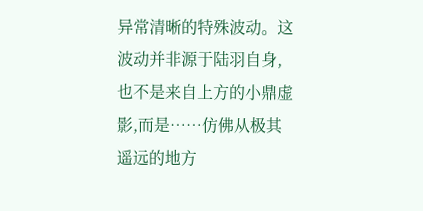异常清晰的特殊波动。这波动并非源于陆羽自身,也不是来自上方的小鼎虚影,而是……仿佛从极其遥远的地方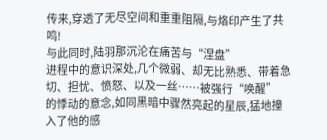传来,穿透了无尽空间和重重阻隔,与烙印产生了共鸣!
与此同时,陆羽那沉沦在痛苦与“涅盘”
进程中的意识深处,几个微弱、却无比熟悉、带着急切、担忧、愤怒、以及一丝……被强行“唤醒”
的悸动的意念,如同黑暗中骤然亮起的星辰,猛地撞入了他的感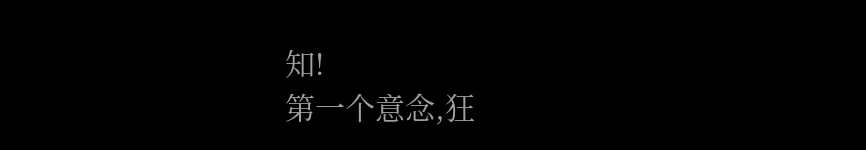知!
第一个意念,狂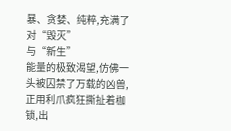暴、贪婪、纯粹,充满了对“毁灭”
与“新生”
能量的极致渴望,仿佛一头被囚禁了万载的凶兽,正用利爪疯狂撕扯着枷锁,出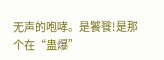无声的咆哮。是饕餮!是那个在“蛊爆”